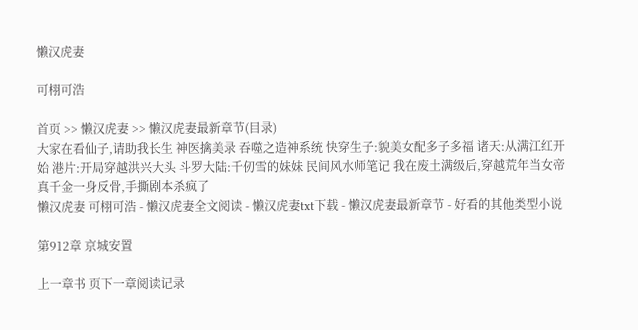懒汉虎妻

可栩可浩

首页 >> 懒汉虎妻 >> 懒汉虎妻最新章节(目录)
大家在看仙子,请助我长生 神医擒美录 吞噬之造神系统 快穿生子:貌美女配多子多福 诸天:从满江红开始 港片:开局穿越洪兴大头 斗罗大陆:千仞雪的妹妹 民间风水师笔记 我在废土满级后,穿越荒年当女帝 真千金一身反骨,手撕剧本杀疯了
懒汉虎妻 可栩可浩 - 懒汉虎妻全文阅读 - 懒汉虎妻txt下载 - 懒汉虎妻最新章节 - 好看的其他类型小说

第912章 京城安置

上一章书 页下一章阅读记录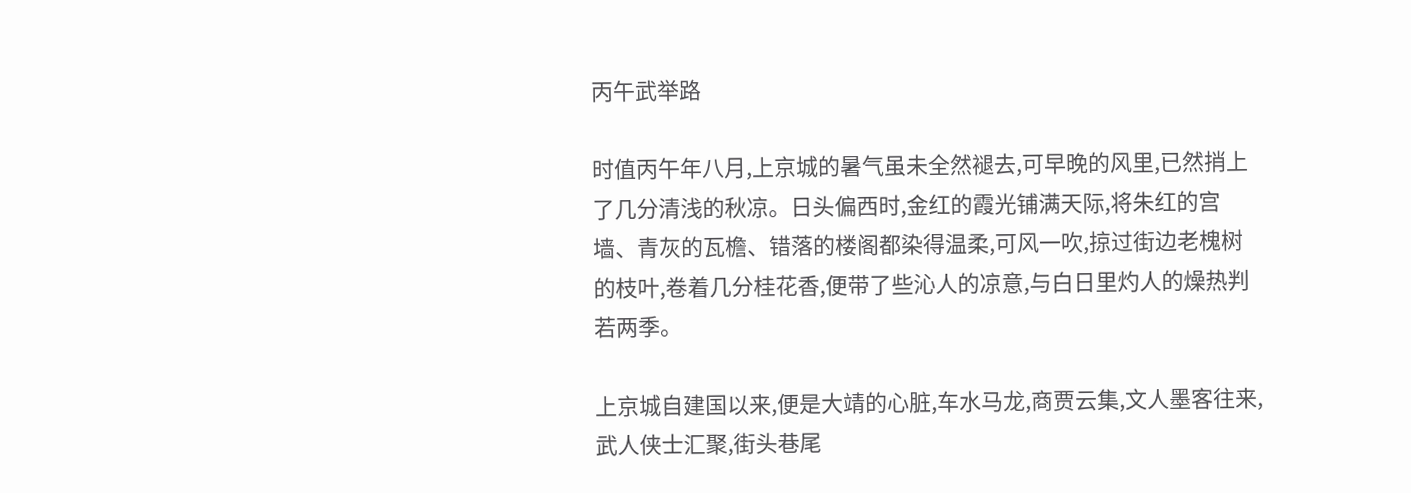丙午武举路

时值丙午年八月,上京城的暑气虽未全然褪去,可早晚的风里,已然捎上了几分清浅的秋凉。日头偏西时,金红的霞光铺满天际,将朱红的宫墙、青灰的瓦檐、错落的楼阁都染得温柔,可风一吹,掠过街边老槐树的枝叶,卷着几分桂花香,便带了些沁人的凉意,与白日里灼人的燥热判若两季。

上京城自建国以来,便是大靖的心脏,车水马龙,商贾云集,文人墨客往来,武人侠士汇聚,街头巷尾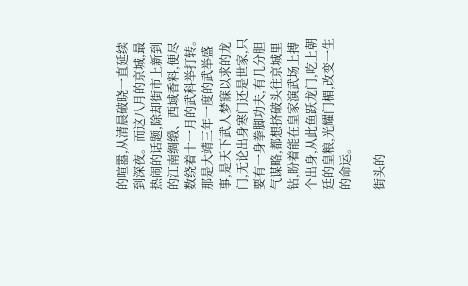的喧嚣,从清晨破晓一直延续到深夜。而这八月的京城,最热闹的话题,除却街市上新到的江南绸缎、西域香料,便尽数绕着十一月的武科举打转。那是大靖三年一度的武举盛事,是天下武人梦寐以求的龙门,无论出身寒门还是世家,只要有一身拳脚功夫,有几分胆气谋略,都想挤破头往京城里钻,盼着能在皇家演武场上搏个出身,从此鱼跃龙门,吃上朝廷的皇粮,光耀门楣,改变一生的命运。

街头的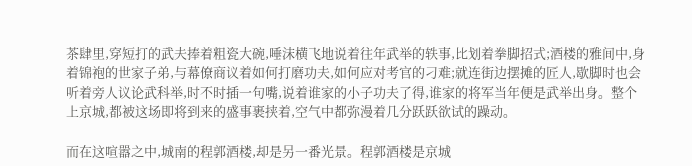茶肆里,穿短打的武夫捧着粗瓷大碗,唾沫横飞地说着往年武举的轶事,比划着拳脚招式;酒楼的雅间中,身着锦袍的世家子弟,与幕僚商议着如何打磨功夫,如何应对考官的刁难;就连街边摆摊的匠人,歇脚时也会听着旁人议论武科举,时不时插一句嘴,说着谁家的小子功夫了得,谁家的将军当年便是武举出身。整个上京城,都被这场即将到来的盛事裹挟着,空气中都弥漫着几分跃跃欲试的躁动。

而在这喧嚣之中,城南的程郭酒楼,却是另一番光景。程郭酒楼是京城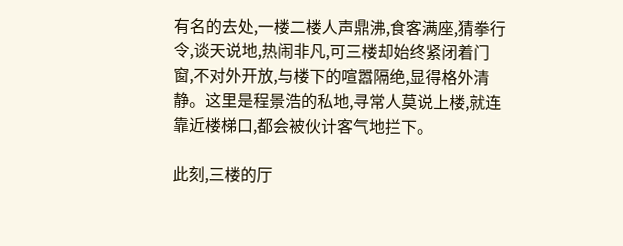有名的去处,一楼二楼人声鼎沸,食客满座,猜拳行令,谈天说地,热闹非凡,可三楼却始终紧闭着门窗,不对外开放,与楼下的喧嚣隔绝,显得格外清静。这里是程景浩的私地,寻常人莫说上楼,就连靠近楼梯口,都会被伙计客气地拦下。

此刻,三楼的厅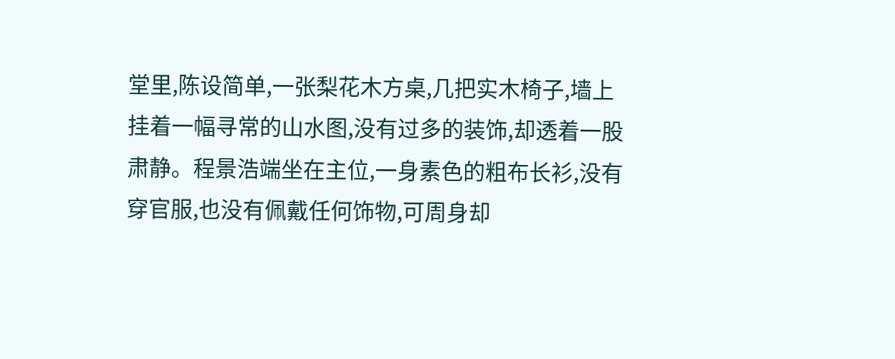堂里,陈设简单,一张梨花木方桌,几把实木椅子,墙上挂着一幅寻常的山水图,没有过多的装饰,却透着一股肃静。程景浩端坐在主位,一身素色的粗布长衫,没有穿官服,也没有佩戴任何饰物,可周身却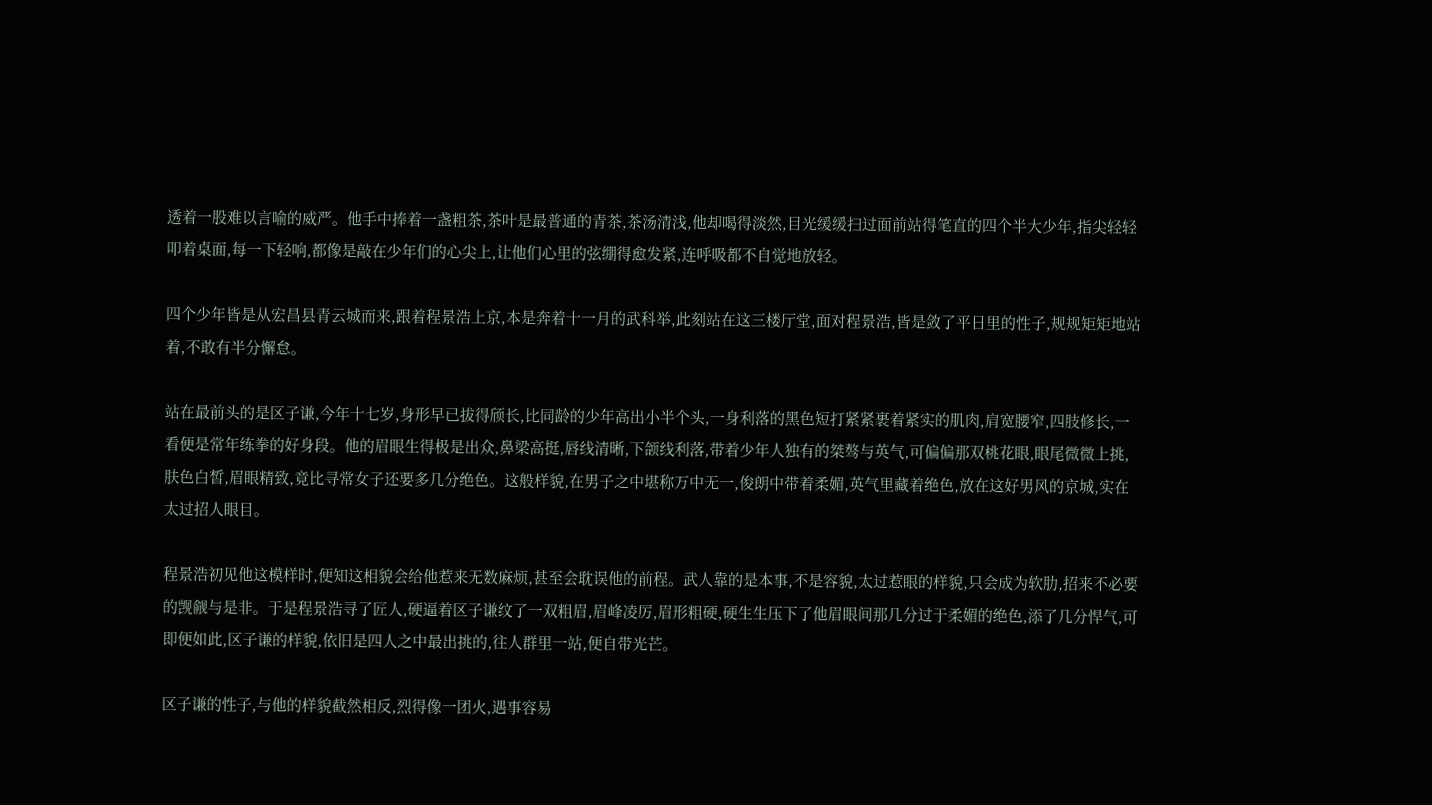透着一股难以言喻的威严。他手中捧着一盏粗茶,茶叶是最普通的青茶,茶汤清浅,他却喝得淡然,目光缓缓扫过面前站得笔直的四个半大少年,指尖轻轻叩着桌面,每一下轻响,都像是敲在少年们的心尖上,让他们心里的弦绷得愈发紧,连呼吸都不自觉地放轻。

四个少年皆是从宏昌县青云城而来,跟着程景浩上京,本是奔着十一月的武科举,此刻站在这三楼厅堂,面对程景浩,皆是敛了平日里的性子,规规矩矩地站着,不敢有半分懈怠。

站在最前头的是区子谦,今年十七岁,身形早已拔得颀长,比同龄的少年高出小半个头,一身利落的黑色短打紧紧裹着紧实的肌肉,肩宽腰窄,四肢修长,一看便是常年练拳的好身段。他的眉眼生得极是出众,鼻梁高挺,唇线清晰,下颌线利落,带着少年人独有的桀骜与英气,可偏偏那双桃花眼,眼尾微微上挑,肤色白皙,眉眼精致,竟比寻常女子还要多几分绝色。这般样貌,在男子之中堪称万中无一,俊朗中带着柔媚,英气里藏着绝色,放在这好男风的京城,实在太过招人眼目。

程景浩初见他这模样时,便知这相貌会给他惹来无数麻烦,甚至会耽误他的前程。武人靠的是本事,不是容貌,太过惹眼的样貌,只会成为软肋,招来不必要的觊觎与是非。于是程景浩寻了匠人,硬逼着区子谦纹了一双粗眉,眉峰凌厉,眉形粗硬,硬生生压下了他眉眼间那几分过于柔媚的绝色,添了几分悍气,可即便如此,区子谦的样貌,依旧是四人之中最出挑的,往人群里一站,便自带光芒。

区子谦的性子,与他的样貌截然相反,烈得像一团火,遇事容易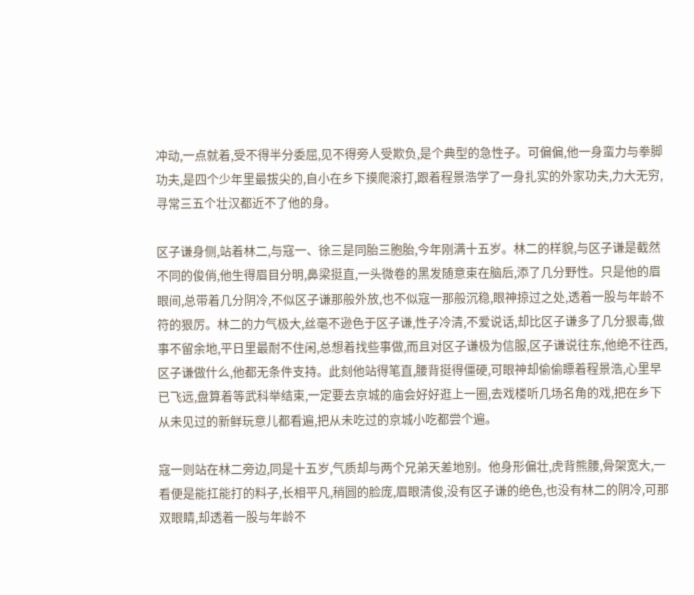冲动,一点就着,受不得半分委屈,见不得旁人受欺负,是个典型的急性子。可偏偏,他一身蛮力与拳脚功夫,是四个少年里最拔尖的,自小在乡下摸爬滚打,跟着程景浩学了一身扎实的外家功夫,力大无穷,寻常三五个壮汉都近不了他的身。

区子谦身侧,站着林二,与寇一、徐三是同胎三胞胎,今年刚满十五岁。林二的样貌,与区子谦是截然不同的俊俏,他生得眉目分明,鼻梁挺直,一头微卷的黑发随意束在脑后,添了几分野性。只是他的眉眼间,总带着几分阴冷,不似区子谦那般外放,也不似寇一那般沉稳,眼神掠过之处,透着一股与年龄不符的狠厉。林二的力气极大,丝毫不逊色于区子谦,性子冷清,不爱说话,却比区子谦多了几分狠毒,做事不留余地,平日里最耐不住闲,总想着找些事做,而且对区子谦极为信服,区子谦说往东,他绝不往西,区子谦做什么,他都无条件支持。此刻他站得笔直,腰背挺得僵硬,可眼神却偷偷瞟着程景浩,心里早已飞远,盘算着等武科举结束,一定要去京城的庙会好好逛上一圈,去戏楼听几场名角的戏,把在乡下从未见过的新鲜玩意儿都看遍,把从未吃过的京城小吃都尝个遍。

寇一则站在林二旁边,同是十五岁,气质却与两个兄弟天差地别。他身形偏壮,虎背熊腰,骨架宽大,一看便是能扛能打的料子,长相平凡,稍圆的脸庞,眉眼清俊,没有区子谦的绝色,也没有林二的阴冷,可那双眼睛,却透着一股与年龄不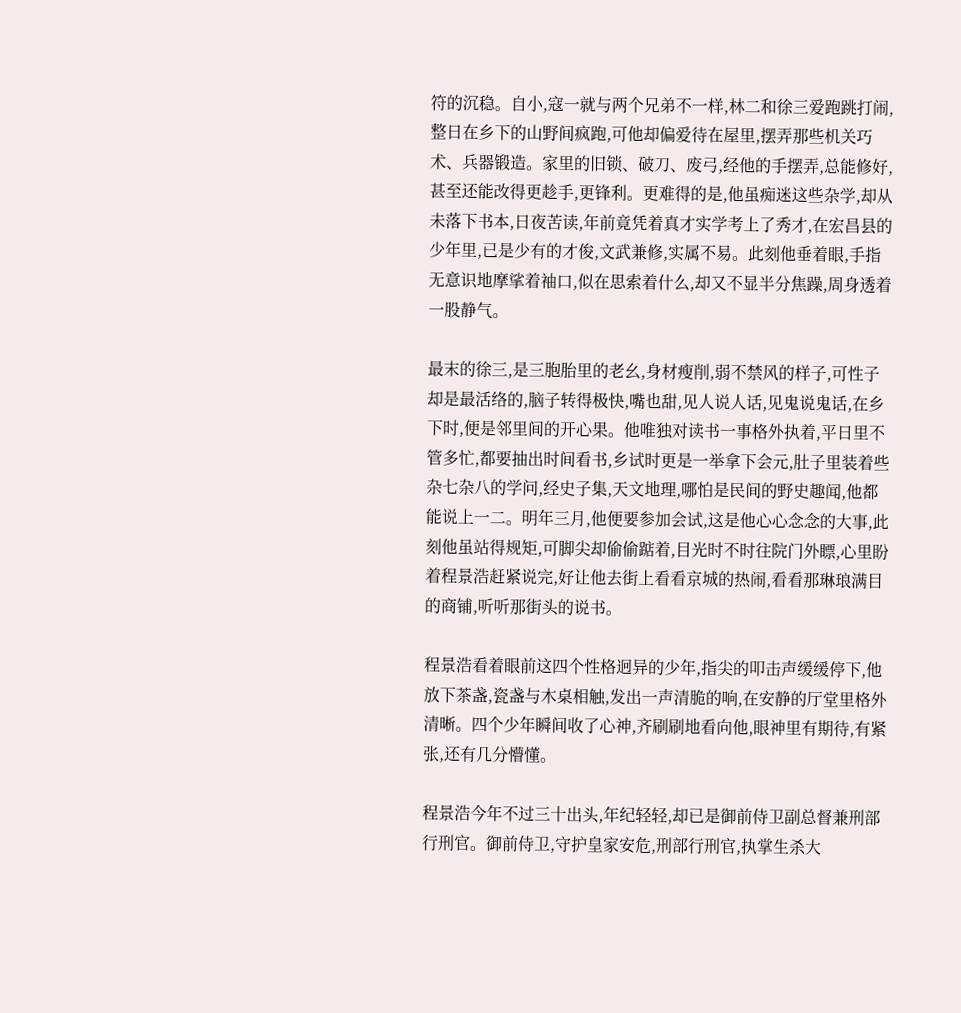符的沉稳。自小,寇一就与两个兄弟不一样,林二和徐三爱跑跳打闹,整日在乡下的山野间疯跑,可他却偏爱待在屋里,摆弄那些机关巧术、兵器锻造。家里的旧锁、破刀、废弓,经他的手摆弄,总能修好,甚至还能改得更趁手,更锋利。更难得的是,他虽痴迷这些杂学,却从未落下书本,日夜苦读,年前竟凭着真才实学考上了秀才,在宏昌县的少年里,已是少有的才俊,文武兼修,实属不易。此刻他垂着眼,手指无意识地摩挲着袖口,似在思索着什么,却又不显半分焦躁,周身透着一股静气。

最末的徐三,是三胞胎里的老幺,身材瘦削,弱不禁风的样子,可性子却是最活络的,脑子转得极快,嘴也甜,见人说人话,见鬼说鬼话,在乡下时,便是邻里间的开心果。他唯独对读书一事格外执着,平日里不管多忙,都要抽出时间看书,乡试时更是一举拿下会元,肚子里装着些杂七杂八的学问,经史子集,天文地理,哪怕是民间的野史趣闻,他都能说上一二。明年三月,他便要参加会试,这是他心心念念的大事,此刻他虽站得规矩,可脚尖却偷偷踮着,目光时不时往院门外瞟,心里盼着程景浩赶紧说完,好让他去街上看看京城的热闹,看看那琳琅满目的商铺,听听那街头的说书。

程景浩看着眼前这四个性格迥异的少年,指尖的叩击声缓缓停下,他放下茶盏,瓷盏与木桌相触,发出一声清脆的响,在安静的厅堂里格外清晰。四个少年瞬间收了心神,齐刷刷地看向他,眼神里有期待,有紧张,还有几分懵懂。

程景浩今年不过三十出头,年纪轻轻,却已是御前侍卫副总督兼刑部行刑官。御前侍卫,守护皇家安危,刑部行刑官,执掌生杀大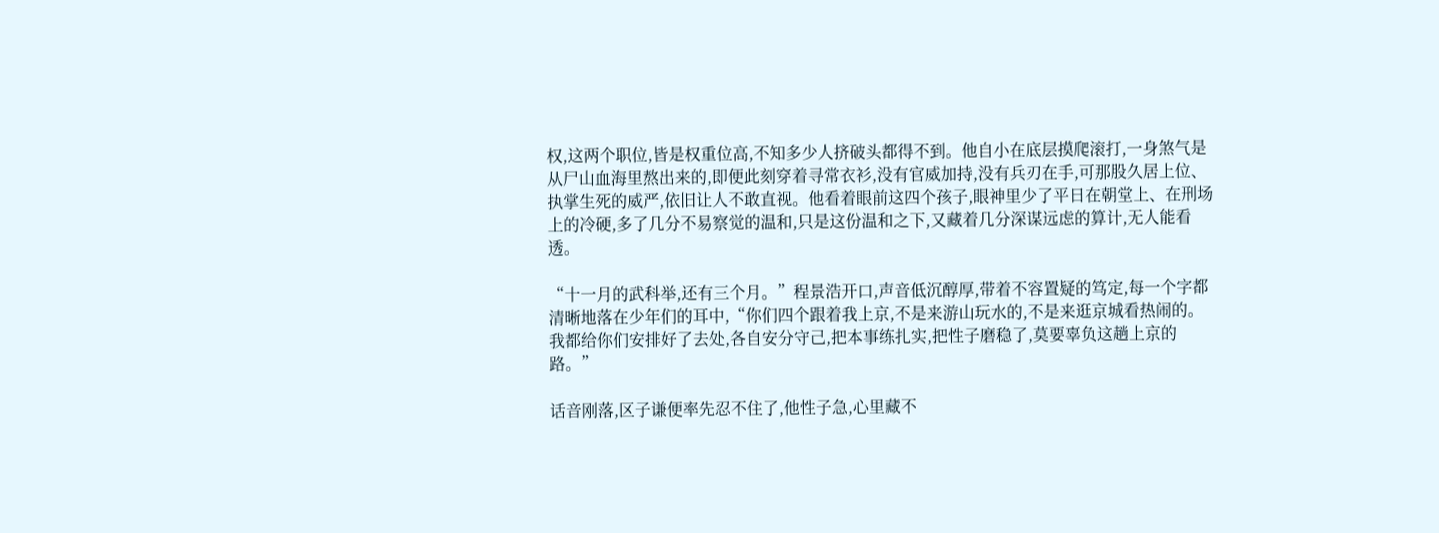权,这两个职位,皆是权重位高,不知多少人挤破头都得不到。他自小在底层摸爬滚打,一身煞气是从尸山血海里熬出来的,即便此刻穿着寻常衣衫,没有官威加持,没有兵刃在手,可那股久居上位、执掌生死的威严,依旧让人不敢直视。他看着眼前这四个孩子,眼神里少了平日在朝堂上、在刑场上的冷硬,多了几分不易察觉的温和,只是这份温和之下,又藏着几分深谋远虑的算计,无人能看透。

“十一月的武科举,还有三个月。”程景浩开口,声音低沉醇厚,带着不容置疑的笃定,每一个字都清晰地落在少年们的耳中,“你们四个跟着我上京,不是来游山玩水的,不是来逛京城看热闹的。我都给你们安排好了去处,各自安分守己,把本事练扎实,把性子磨稳了,莫要辜负这趟上京的路。”

话音刚落,区子谦便率先忍不住了,他性子急,心里藏不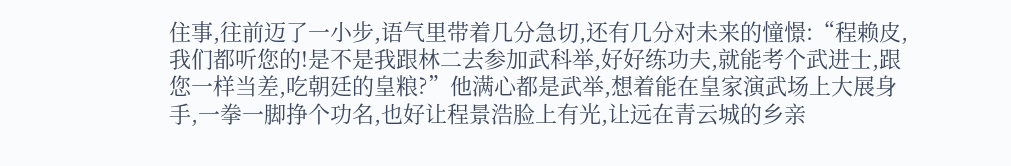住事,往前迈了一小步,语气里带着几分急切,还有几分对未来的憧憬:“程赖皮,我们都听您的!是不是我跟林二去参加武科举,好好练功夫,就能考个武进士,跟您一样当差,吃朝廷的皇粮?”他满心都是武举,想着能在皇家演武场上大展身手,一拳一脚挣个功名,也好让程景浩脸上有光,让远在青云城的乡亲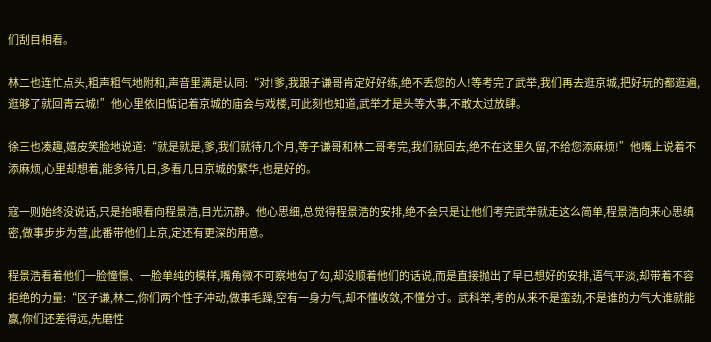们刮目相看。

林二也连忙点头,粗声粗气地附和,声音里满是认同:“对!爹,我跟子谦哥肯定好好练,绝不丢您的人!等考完了武举,我们再去逛京城,把好玩的都逛遍,逛够了就回青云城!”他心里依旧惦记着京城的庙会与戏楼,可此刻也知道,武举才是头等大事,不敢太过放肆。

徐三也凑趣,嬉皮笑脸地说道:“就是就是,爹,我们就待几个月,等子谦哥和林二哥考完,我们就回去,绝不在这里久留,不给您添麻烦!”他嘴上说着不添麻烦,心里却想着,能多待几日,多看几日京城的繁华,也是好的。

寇一则始终没说话,只是抬眼看向程景浩,目光沉静。他心思细,总觉得程景浩的安排,绝不会只是让他们考完武举就走这么简单,程景浩向来心思缜密,做事步步为营,此番带他们上京,定还有更深的用意。

程景浩看着他们一脸憧憬、一脸单纯的模样,嘴角微不可察地勾了勾,却没顺着他们的话说,而是直接抛出了早已想好的安排,语气平淡,却带着不容拒绝的力量:“区子谦,林二,你们两个性子冲动,做事毛躁,空有一身力气,却不懂收敛,不懂分寸。武科举,考的从来不是蛮劲,不是谁的力气大谁就能赢,你们还差得远,先磨性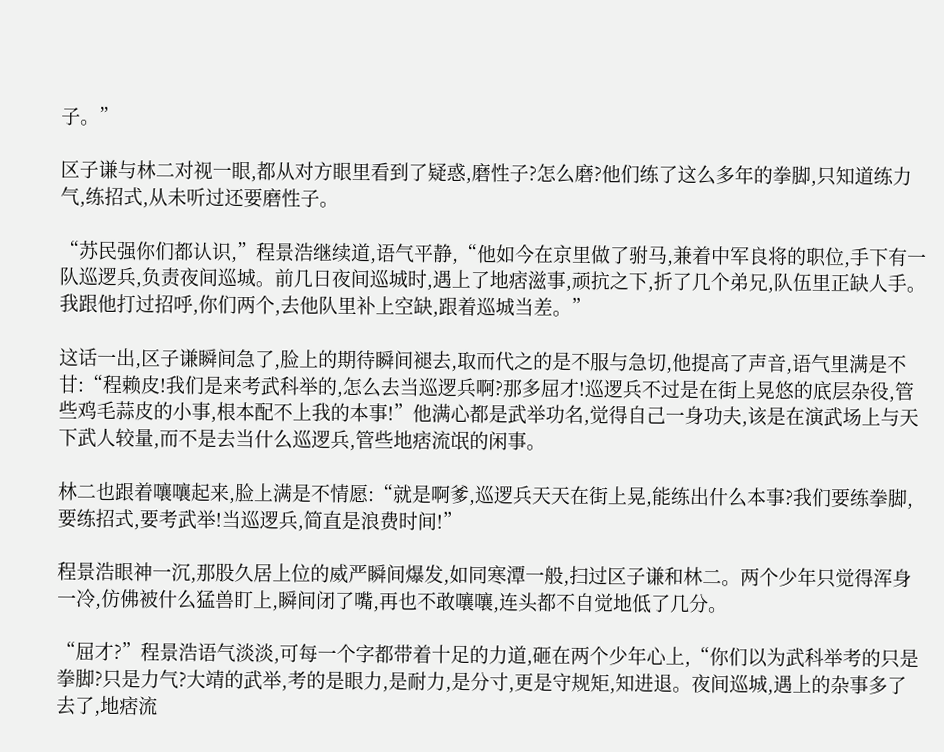子。”

区子谦与林二对视一眼,都从对方眼里看到了疑惑,磨性子?怎么磨?他们练了这么多年的拳脚,只知道练力气,练招式,从未听过还要磨性子。

“苏民强你们都认识,”程景浩继续道,语气平静,“他如今在京里做了驸马,兼着中军良将的职位,手下有一队巡逻兵,负责夜间巡城。前几日夜间巡城时,遇上了地痞滋事,顽抗之下,折了几个弟兄,队伍里正缺人手。我跟他打过招呼,你们两个,去他队里补上空缺,跟着巡城当差。”

这话一出,区子谦瞬间急了,脸上的期待瞬间褪去,取而代之的是不服与急切,他提高了声音,语气里满是不甘:“程赖皮!我们是来考武科举的,怎么去当巡逻兵啊?那多屈才!巡逻兵不过是在街上晃悠的底层杂役,管些鸡毛蒜皮的小事,根本配不上我的本事!”他满心都是武举功名,觉得自己一身功夫,该是在演武场上与天下武人较量,而不是去当什么巡逻兵,管些地痞流氓的闲事。

林二也跟着嚷嚷起来,脸上满是不情愿:“就是啊爹,巡逻兵天天在街上晃,能练出什么本事?我们要练拳脚,要练招式,要考武举!当巡逻兵,简直是浪费时间!”

程景浩眼神一沉,那股久居上位的威严瞬间爆发,如同寒潭一般,扫过区子谦和林二。两个少年只觉得浑身一冷,仿佛被什么猛兽盯上,瞬间闭了嘴,再也不敢嚷嚷,连头都不自觉地低了几分。

“屈才?”程景浩语气淡淡,可每一个字都带着十足的力道,砸在两个少年心上,“你们以为武科举考的只是拳脚?只是力气?大靖的武举,考的是眼力,是耐力,是分寸,更是守规矩,知进退。夜间巡城,遇上的杂事多了去了,地痞流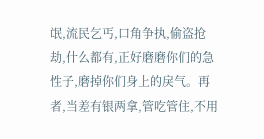氓,流民乞丐,口角争执,偷盗抢劫,什么都有,正好磨磨你们的急性子,磨掉你们身上的戾气。再者,当差有银两拿,管吃管住,不用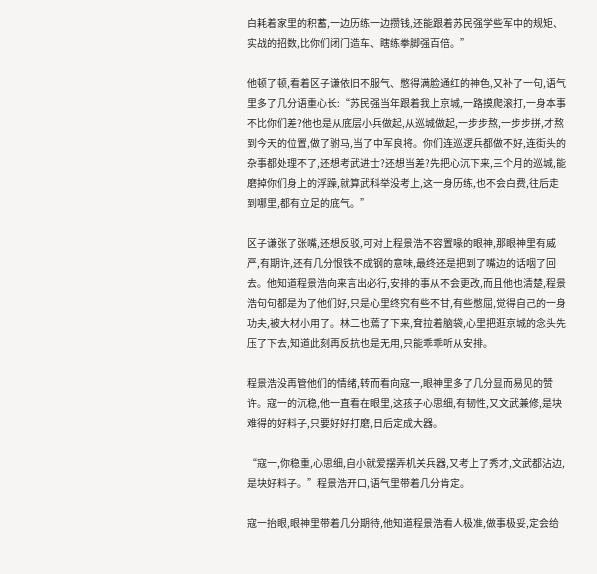白耗着家里的积蓄,一边历练一边攒钱,还能跟着苏民强学些军中的规矩、实战的招数,比你们闭门造车、瞎练拳脚强百倍。”

他顿了顿,看着区子谦依旧不服气、憋得满脸通红的神色,又补了一句,语气里多了几分语重心长:“苏民强当年跟着我上京城,一路摸爬滚打,一身本事不比你们差?他也是从底层小兵做起,从巡城做起,一步步熬,一步步拼,才熬到今天的位置,做了驸马,当了中军良将。你们连巡逻兵都做不好,连街头的杂事都处理不了,还想考武进士?还想当差?先把心沉下来,三个月的巡城,能磨掉你们身上的浮躁,就算武科举没考上,这一身历练,也不会白费,往后走到哪里,都有立足的底气。”

区子谦张了张嘴,还想反驳,可对上程景浩不容置喙的眼神,那眼神里有威严,有期许,还有几分恨铁不成钢的意味,最终还是把到了嘴边的话咽了回去。他知道程景浩向来言出必行,安排的事从不会更改,而且他也清楚,程景浩句句都是为了他们好,只是心里终究有些不甘,有些憋屈,觉得自己的一身功夫,被大材小用了。林二也蔫了下来,耷拉着脑袋,心里把逛京城的念头先压了下去,知道此刻再反抗也是无用,只能乖乖听从安排。

程景浩没再管他们的情绪,转而看向寇一,眼神里多了几分显而易见的赞许。寇一的沉稳,他一直看在眼里,这孩子心思细,有韧性,又文武兼修,是块难得的好料子,只要好好打磨,日后定成大器。

“寇一,你稳重,心思细,自小就爱摆弄机关兵器,又考上了秀才,文武都沾边,是块好料子。”程景浩开口,语气里带着几分肯定。

寇一抬眼,眼神里带着几分期待,他知道程景浩看人极准,做事极妥,定会给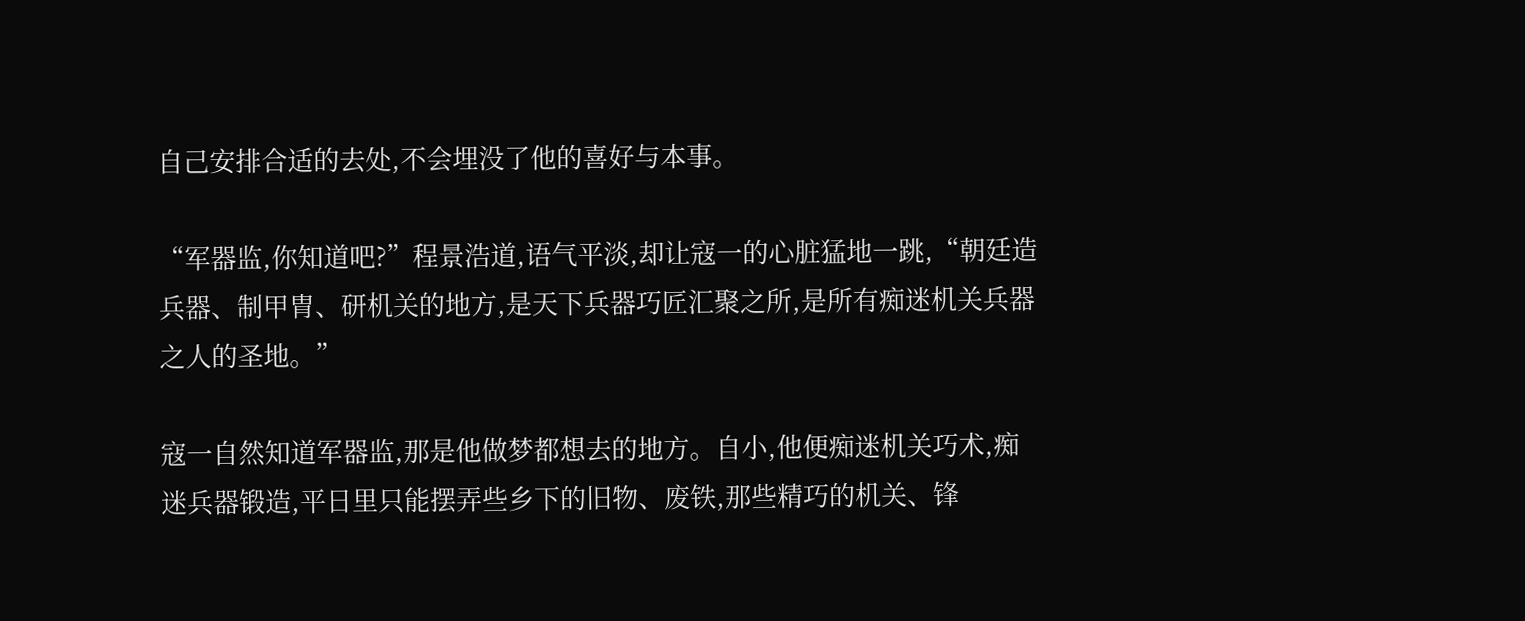自己安排合适的去处,不会埋没了他的喜好与本事。

“军器监,你知道吧?”程景浩道,语气平淡,却让寇一的心脏猛地一跳,“朝廷造兵器、制甲胄、研机关的地方,是天下兵器巧匠汇聚之所,是所有痴迷机关兵器之人的圣地。”

寇一自然知道军器监,那是他做梦都想去的地方。自小,他便痴迷机关巧术,痴迷兵器锻造,平日里只能摆弄些乡下的旧物、废铁,那些精巧的机关、锋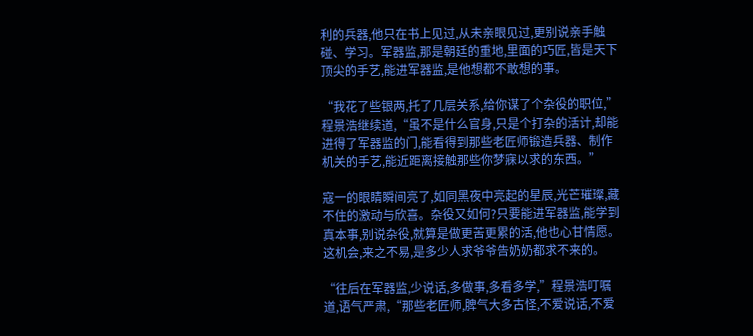利的兵器,他只在书上见过,从未亲眼见过,更别说亲手触碰、学习。军器监,那是朝廷的重地,里面的巧匠,皆是天下顶尖的手艺,能进军器监,是他想都不敢想的事。

“我花了些银两,托了几层关系,给你谋了个杂役的职位,”程景浩继续道,“虽不是什么官身,只是个打杂的活计,却能进得了军器监的门,能看得到那些老匠师锻造兵器、制作机关的手艺,能近距离接触那些你梦寐以求的东西。”

寇一的眼睛瞬间亮了,如同黑夜中亮起的星辰,光芒璀璨,藏不住的激动与欣喜。杂役又如何?只要能进军器监,能学到真本事,别说杂役,就算是做更苦更累的活,他也心甘情愿。这机会,来之不易,是多少人求爷爷告奶奶都求不来的。

“往后在军器监,少说话,多做事,多看多学,”程景浩叮嘱道,语气严肃,“那些老匠师,脾气大多古怪,不爱说话,不爱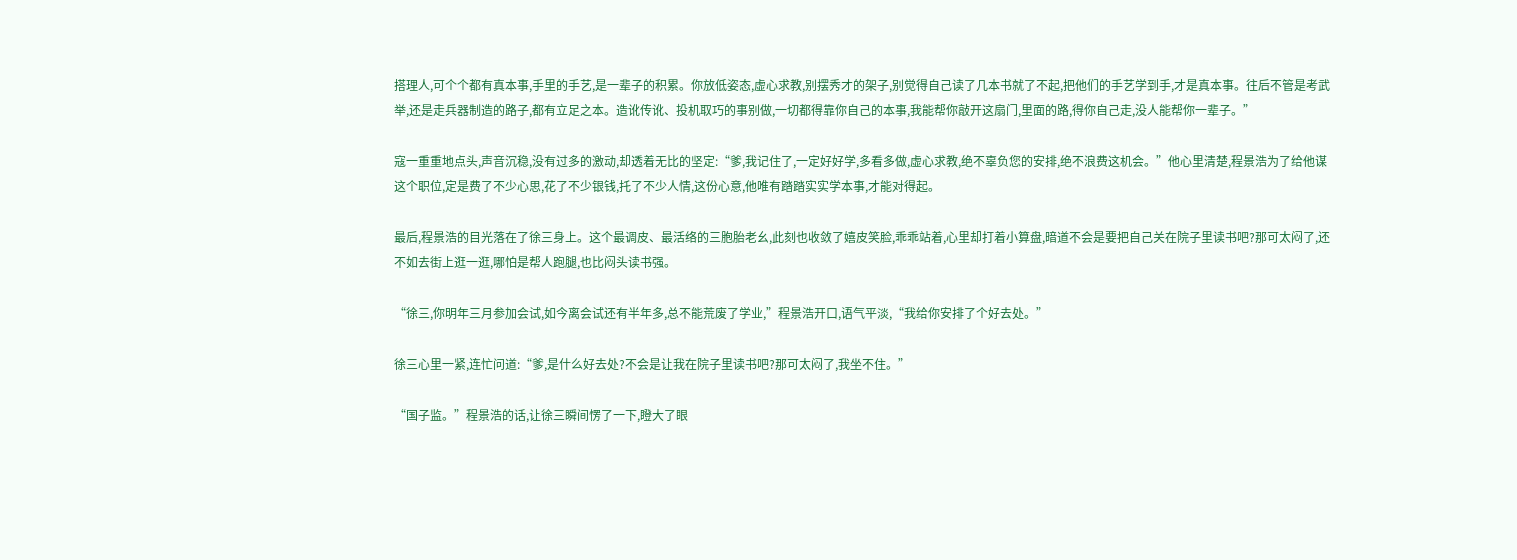搭理人,可个个都有真本事,手里的手艺,是一辈子的积累。你放低姿态,虚心求教,别摆秀才的架子,别觉得自己读了几本书就了不起,把他们的手艺学到手,才是真本事。往后不管是考武举,还是走兵器制造的路子,都有立足之本。造讹传讹、投机取巧的事别做,一切都得靠你自己的本事,我能帮你敲开这扇门,里面的路,得你自己走,没人能帮你一辈子。”

寇一重重地点头,声音沉稳,没有过多的激动,却透着无比的坚定:“爹,我记住了,一定好好学,多看多做,虚心求教,绝不辜负您的安排,绝不浪费这机会。”他心里清楚,程景浩为了给他谋这个职位,定是费了不少心思,花了不少银钱,托了不少人情,这份心意,他唯有踏踏实实学本事,才能对得起。

最后,程景浩的目光落在了徐三身上。这个最调皮、最活络的三胞胎老幺,此刻也收敛了嬉皮笑脸,乖乖站着,心里却打着小算盘,暗道不会是要把自己关在院子里读书吧?那可太闷了,还不如去街上逛一逛,哪怕是帮人跑腿,也比闷头读书强。

“徐三,你明年三月参加会试,如今离会试还有半年多,总不能荒废了学业,”程景浩开口,语气平淡,“我给你安排了个好去处。”

徐三心里一紧,连忙问道:“爹,是什么好去处?不会是让我在院子里读书吧?那可太闷了,我坐不住。”

“国子监。”程景浩的话,让徐三瞬间愣了一下,瞪大了眼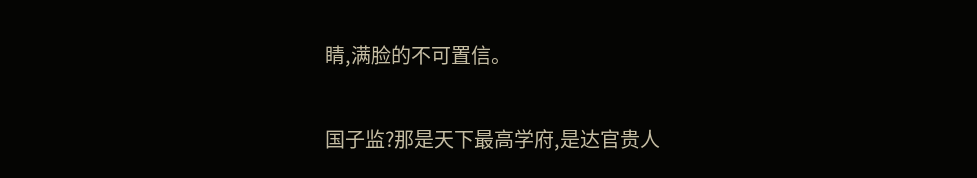睛,满脸的不可置信。

国子监?那是天下最高学府,是达官贵人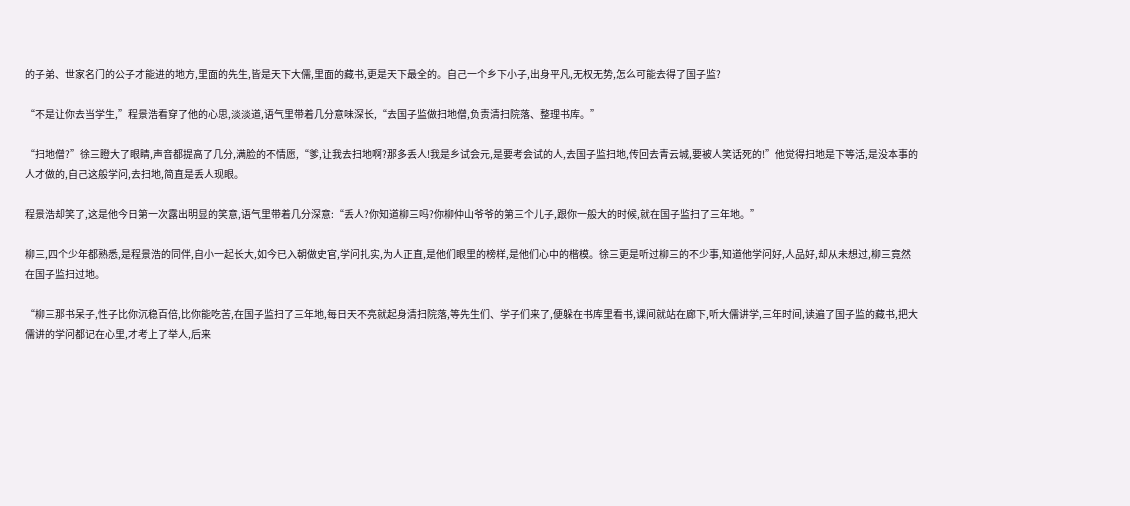的子弟、世家名门的公子才能进的地方,里面的先生,皆是天下大儒,里面的藏书,更是天下最全的。自己一个乡下小子,出身平凡,无权无势,怎么可能去得了国子监?

“不是让你去当学生,”程景浩看穿了他的心思,淡淡道,语气里带着几分意味深长,“去国子监做扫地僧,负责清扫院落、整理书库。”

“扫地僧?”徐三瞪大了眼睛,声音都提高了几分,满脸的不情愿,“爹,让我去扫地啊?那多丢人!我是乡试会元,是要考会试的人,去国子监扫地,传回去青云城,要被人笑话死的!”他觉得扫地是下等活,是没本事的人才做的,自己这般学问,去扫地,简直是丢人现眼。

程景浩却笑了,这是他今日第一次露出明显的笑意,语气里带着几分深意:“丢人?你知道柳三吗?你柳仲山爷爷的第三个儿子,跟你一般大的时候,就在国子监扫了三年地。”

柳三,四个少年都熟悉,是程景浩的同伴,自小一起长大,如今已入朝做史官,学问扎实,为人正直,是他们眼里的榜样,是他们心中的楷模。徐三更是听过柳三的不少事,知道他学问好,人品好,却从未想过,柳三竟然在国子监扫过地。

“柳三那书呆子,性子比你沉稳百倍,比你能吃苦,在国子监扫了三年地,每日天不亮就起身清扫院落,等先生们、学子们来了,便躲在书库里看书,课间就站在廊下,听大儒讲学,三年时间,读遍了国子监的藏书,把大儒讲的学问都记在心里,才考上了举人,后来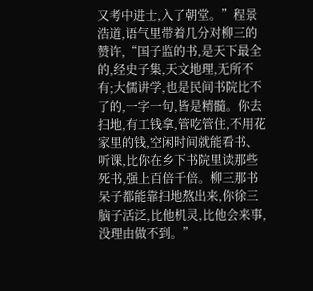又考中进士,入了朝堂。”程景浩道,语气里带着几分对柳三的赞许,“国子监的书,是天下最全的,经史子集,天文地理,无所不有;大儒讲学,也是民间书院比不了的,一字一句,皆是精髓。你去扫地,有工钱拿,管吃管住,不用花家里的钱,空闲时间就能看书、听课,比你在乡下书院里读那些死书,强上百倍千倍。柳三那书呆子都能靠扫地熬出来,你徐三脑子活泛,比他机灵,比他会来事,没理由做不到。”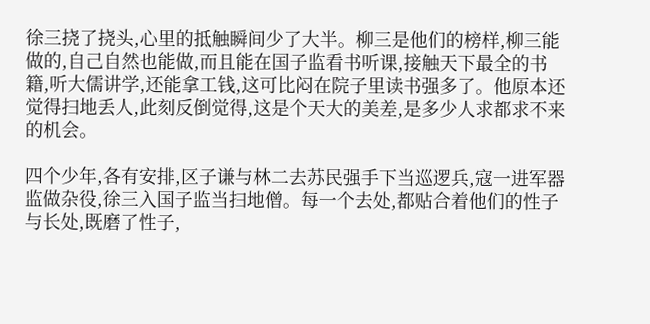徐三挠了挠头,心里的抵触瞬间少了大半。柳三是他们的榜样,柳三能做的,自己自然也能做,而且能在国子监看书听课,接触天下最全的书籍,听大儒讲学,还能拿工钱,这可比闷在院子里读书强多了。他原本还觉得扫地丢人,此刻反倒觉得,这是个天大的美差,是多少人求都求不来的机会。

四个少年,各有安排,区子谦与林二去苏民强手下当巡逻兵,寇一进军器监做杂役,徐三入国子监当扫地僧。每一个去处,都贴合着他们的性子与长处,既磨了性子,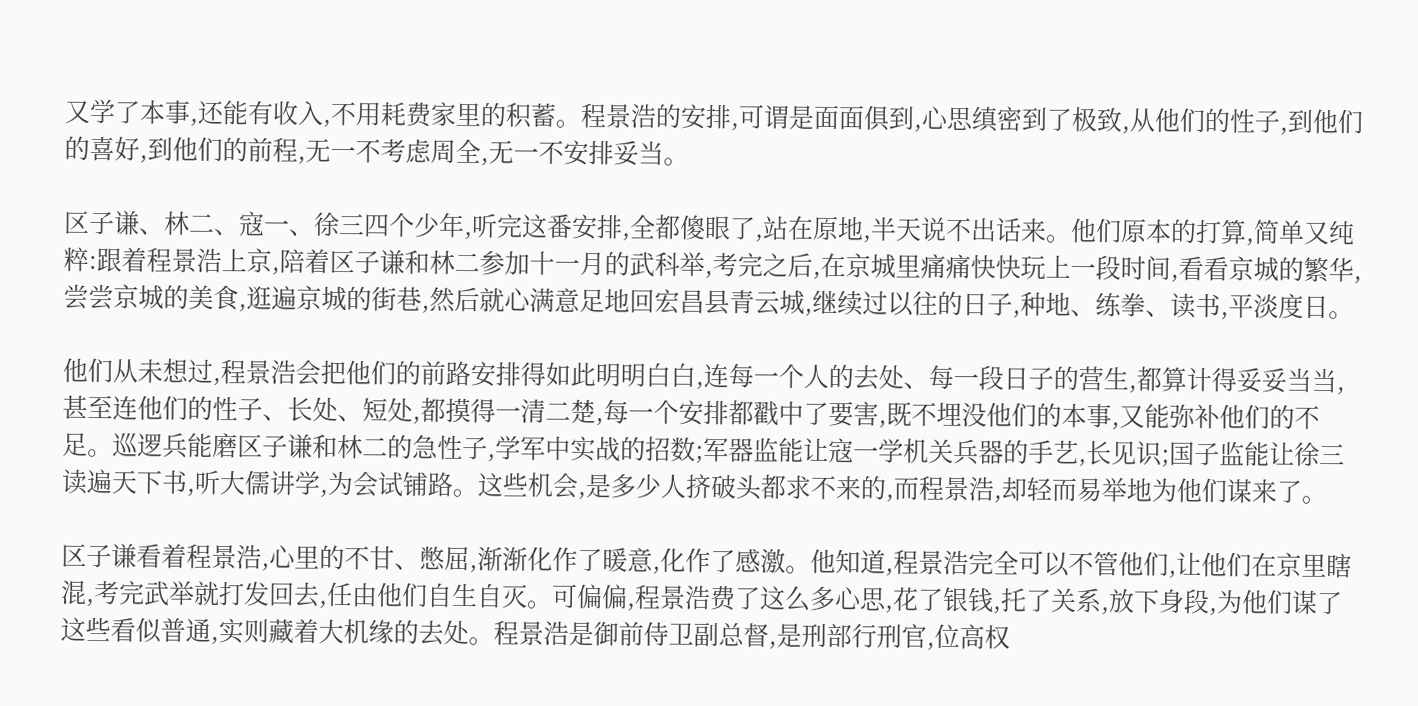又学了本事,还能有收入,不用耗费家里的积蓄。程景浩的安排,可谓是面面俱到,心思缜密到了极致,从他们的性子,到他们的喜好,到他们的前程,无一不考虑周全,无一不安排妥当。

区子谦、林二、寇一、徐三四个少年,听完这番安排,全都傻眼了,站在原地,半天说不出话来。他们原本的打算,简单又纯粹:跟着程景浩上京,陪着区子谦和林二参加十一月的武科举,考完之后,在京城里痛痛快快玩上一段时间,看看京城的繁华,尝尝京城的美食,逛遍京城的街巷,然后就心满意足地回宏昌县青云城,继续过以往的日子,种地、练拳、读书,平淡度日。

他们从未想过,程景浩会把他们的前路安排得如此明明白白,连每一个人的去处、每一段日子的营生,都算计得妥妥当当,甚至连他们的性子、长处、短处,都摸得一清二楚,每一个安排都戳中了要害,既不埋没他们的本事,又能弥补他们的不足。巡逻兵能磨区子谦和林二的急性子,学军中实战的招数;军器监能让寇一学机关兵器的手艺,长见识;国子监能让徐三读遍天下书,听大儒讲学,为会试铺路。这些机会,是多少人挤破头都求不来的,而程景浩,却轻而易举地为他们谋来了。

区子谦看着程景浩,心里的不甘、憋屈,渐渐化作了暖意,化作了感激。他知道,程景浩完全可以不管他们,让他们在京里瞎混,考完武举就打发回去,任由他们自生自灭。可偏偏,程景浩费了这么多心思,花了银钱,托了关系,放下身段,为他们谋了这些看似普通,实则藏着大机缘的去处。程景浩是御前侍卫副总督,是刑部行刑官,位高权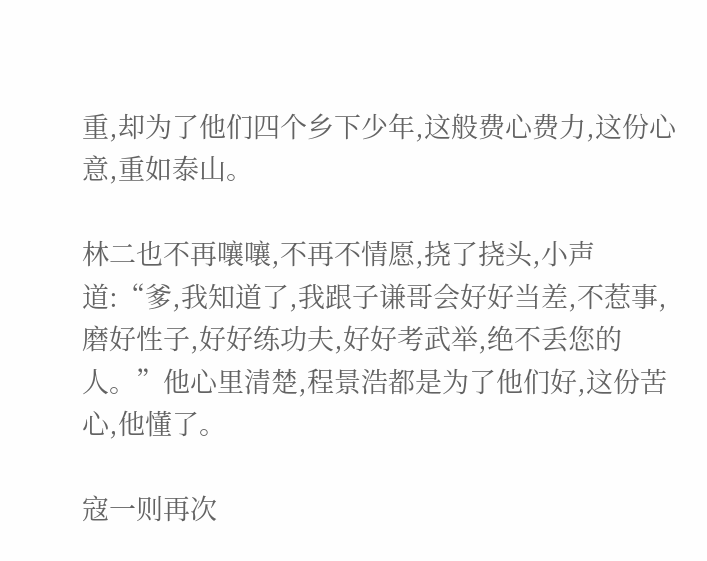重,却为了他们四个乡下少年,这般费心费力,这份心意,重如泰山。

林二也不再嚷嚷,不再不情愿,挠了挠头,小声道:“爹,我知道了,我跟子谦哥会好好当差,不惹事,磨好性子,好好练功夫,好好考武举,绝不丢您的人。”他心里清楚,程景浩都是为了他们好,这份苦心,他懂了。

寇一则再次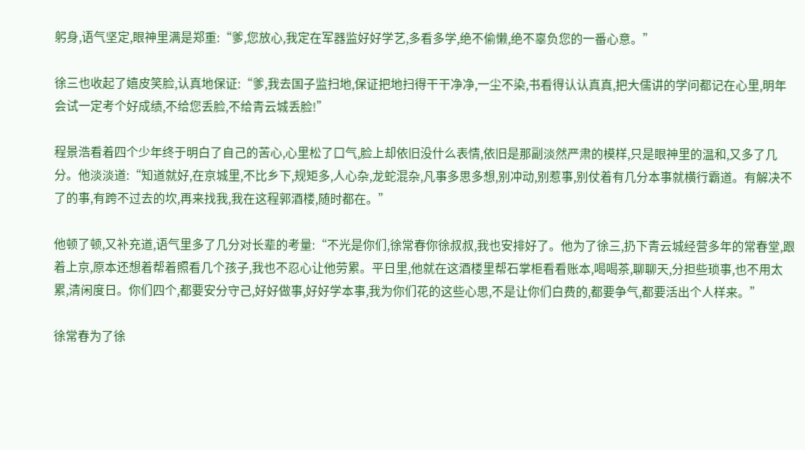躬身,语气坚定,眼神里满是郑重:“爹,您放心,我定在军器监好好学艺,多看多学,绝不偷懒,绝不辜负您的一番心意。”

徐三也收起了嬉皮笑脸,认真地保证:“爹,我去国子监扫地,保证把地扫得干干净净,一尘不染,书看得认认真真,把大儒讲的学问都记在心里,明年会试一定考个好成绩,不给您丢脸,不给青云城丢脸!”

程景浩看着四个少年终于明白了自己的苦心,心里松了口气,脸上却依旧没什么表情,依旧是那副淡然严肃的模样,只是眼神里的温和,又多了几分。他淡淡道:“知道就好,在京城里,不比乡下,规矩多,人心杂,龙蛇混杂,凡事多思多想,别冲动,别惹事,别仗着有几分本事就横行霸道。有解决不了的事,有跨不过去的坎,再来找我,我在这程郭酒楼,随时都在。”

他顿了顿,又补充道,语气里多了几分对长辈的考量:“不光是你们,徐常春你徐叔叔,我也安排好了。他为了徐三,扔下青云城经营多年的常春堂,跟着上京,原本还想着帮着照看几个孩子,我也不忍心让他劳累。平日里,他就在这酒楼里帮石掌柜看看账本,喝喝茶,聊聊天,分担些琐事,也不用太累,清闲度日。你们四个,都要安分守己,好好做事,好好学本事,我为你们花的这些心思,不是让你们白费的,都要争气,都要活出个人样来。”

徐常春为了徐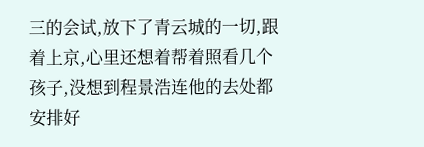三的会试,放下了青云城的一切,跟着上京,心里还想着帮着照看几个孩子,没想到程景浩连他的去处都安排好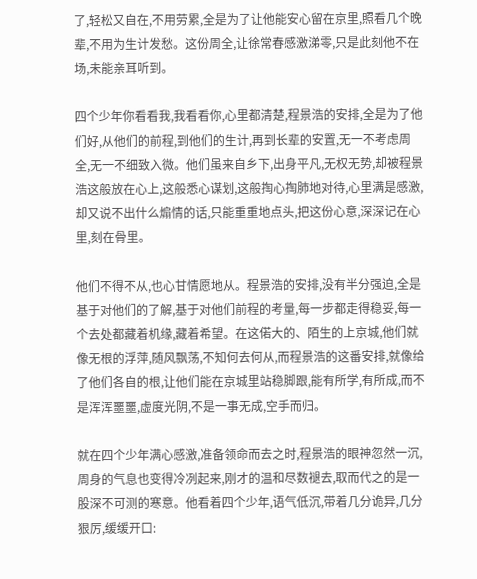了,轻松又自在,不用劳累,全是为了让他能安心留在京里,照看几个晚辈,不用为生计发愁。这份周全,让徐常春感激涕零,只是此刻他不在场,未能亲耳听到。

四个少年你看看我,我看看你,心里都清楚,程景浩的安排,全是为了他们好,从他们的前程,到他们的生计,再到长辈的安置,无一不考虑周全,无一不细致入微。他们虽来自乡下,出身平凡,无权无势,却被程景浩这般放在心上,这般悉心谋划,这般掏心掏肺地对待,心里满是感激,却又说不出什么煽情的话,只能重重地点头,把这份心意,深深记在心里,刻在骨里。

他们不得不从,也心甘情愿地从。程景浩的安排,没有半分强迫,全是基于对他们的了解,基于对他们前程的考量,每一步都走得稳妥,每一个去处都藏着机缘,藏着希望。在这偌大的、陌生的上京城,他们就像无根的浮萍,随风飘荡,不知何去何从,而程景浩的这番安排,就像给了他们各自的根,让他们能在京城里站稳脚跟,能有所学,有所成,而不是浑浑噩噩,虚度光阴,不是一事无成,空手而归。

就在四个少年满心感激,准备领命而去之时,程景浩的眼神忽然一沉,周身的气息也变得冷冽起来,刚才的温和尽数褪去,取而代之的是一股深不可测的寒意。他看着四个少年,语气低沉,带着几分诡异,几分狠厉,缓缓开口: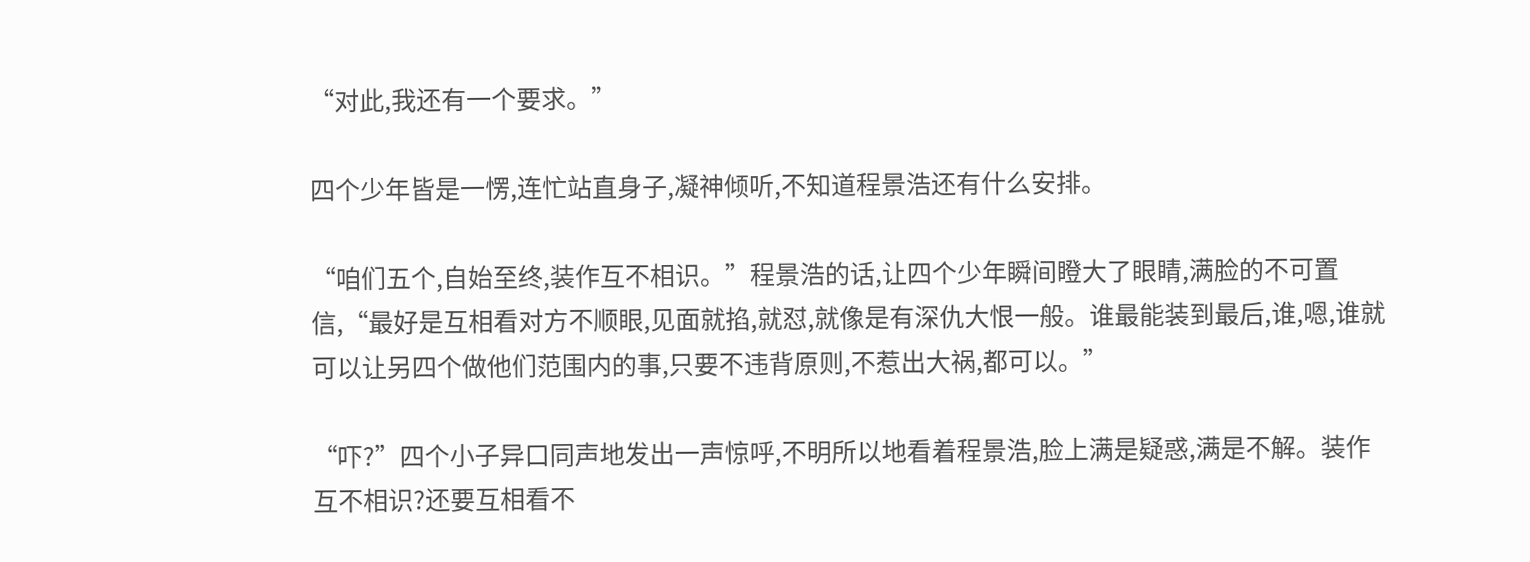“对此,我还有一个要求。”

四个少年皆是一愣,连忙站直身子,凝神倾听,不知道程景浩还有什么安排。

“咱们五个,自始至终,装作互不相识。”程景浩的话,让四个少年瞬间瞪大了眼睛,满脸的不可置信,“最好是互相看对方不顺眼,见面就掐,就怼,就像是有深仇大恨一般。谁最能装到最后,谁,嗯,谁就可以让另四个做他们范围内的事,只要不违背原则,不惹出大祸,都可以。”

“吓?”四个小子异口同声地发出一声惊呼,不明所以地看着程景浩,脸上满是疑惑,满是不解。装作互不相识?还要互相看不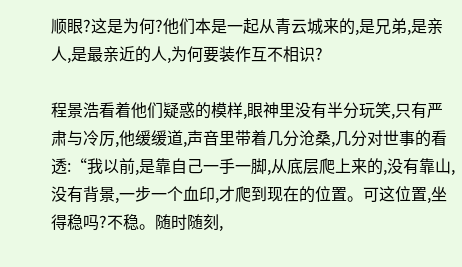顺眼?这是为何?他们本是一起从青云城来的,是兄弟,是亲人,是最亲近的人,为何要装作互不相识?

程景浩看着他们疑惑的模样,眼神里没有半分玩笑,只有严肃与冷厉,他缓缓道,声音里带着几分沧桑,几分对世事的看透:“我以前,是靠自己一手一脚,从底层爬上来的,没有靠山,没有背景,一步一个血印,才爬到现在的位置。可这位置,坐得稳吗?不稳。随时随刻,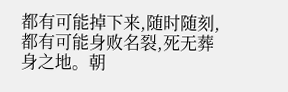都有可能掉下来,随时随刻,都有可能身败名裂,死无葬身之地。朝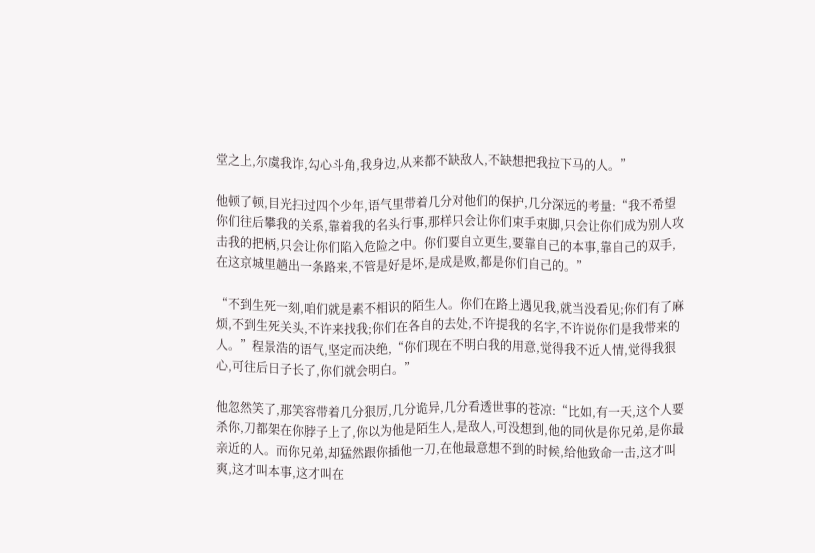堂之上,尔虞我诈,勾心斗角,我身边,从来都不缺敌人,不缺想把我拉下马的人。”

他顿了顿,目光扫过四个少年,语气里带着几分对他们的保护,几分深远的考量:“我不希望你们往后攀我的关系,靠着我的名头行事,那样只会让你们束手束脚,只会让你们成为别人攻击我的把柄,只会让你们陷入危险之中。你们要自立更生,要靠自己的本事,靠自己的双手,在这京城里趟出一条路来,不管是好是坏,是成是败,都是你们自己的。”

“不到生死一刻,咱们就是素不相识的陌生人。你们在路上遇见我,就当没看见;你们有了麻烦,不到生死关头,不许来找我;你们在各自的去处,不许提我的名字,不许说你们是我带来的人。”程景浩的语气,坚定而决绝,“你们现在不明白我的用意,觉得我不近人情,觉得我狠心,可往后日子长了,你们就会明白。”

他忽然笑了,那笑容带着几分狠厉,几分诡异,几分看透世事的苍凉:“比如,有一天,这个人要杀你,刀都架在你脖子上了,你以为他是陌生人,是敌人,可没想到,他的同伙是你兄弟,是你最亲近的人。而你兄弟,却猛然跟你插他一刀,在他最意想不到的时候,给他致命一击,这才叫爽,这才叫本事,这才叫在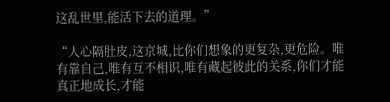这乱世里,能活下去的道理。”

“人心隔肚皮,这京城,比你们想象的更复杂,更危险。唯有靠自己,唯有互不相识,唯有藏起彼此的关系,你们才能真正地成长,才能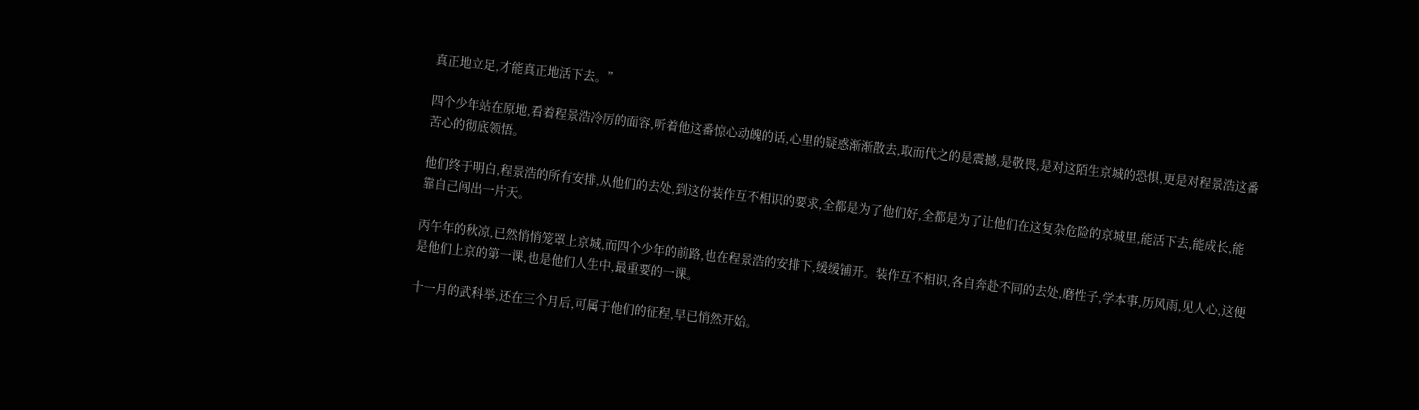真正地立足,才能真正地活下去。”

四个少年站在原地,看着程景浩冷厉的面容,听着他这番惊心动魄的话,心里的疑惑渐渐散去,取而代之的是震撼,是敬畏,是对这陌生京城的恐惧,更是对程景浩这番苦心的彻底领悟。

他们终于明白,程景浩的所有安排,从他们的去处,到这份装作互不相识的要求,全都是为了他们好,全都是为了让他们在这复杂危险的京城里,能活下去,能成长,能靠自己闯出一片天。

丙午年的秋凉,已然悄悄笼罩上京城,而四个少年的前路,也在程景浩的安排下,缓缓铺开。装作互不相识,各自奔赴不同的去处,磨性子,学本事,历风雨,见人心,这便是他们上京的第一课,也是他们人生中,最重要的一课。

十一月的武科举,还在三个月后,可属于他们的征程,早已悄然开始。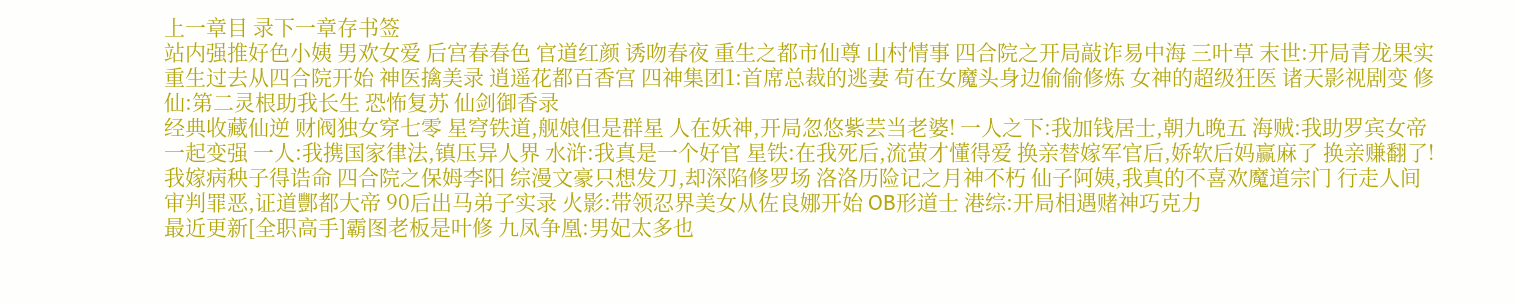上一章目 录下一章存书签
站内强推好色小姨 男欢女爱 后宫春春色 官道红颜 诱吻春夜 重生之都市仙尊 山村情事 四合院之开局敲诈易中海 三叶草 末世:开局青龙果实 重生过去从四合院开始 神医擒美录 逍遥花都百香宫 四神集团1:首席总裁的逃妻 苟在女魔头身边偷偷修炼 女神的超级狂医 诸天影视剧变 修仙:第二灵根助我长生 恐怖复苏 仙剑御香录
经典收藏仙逆 财阀独女穿七零 星穹铁道,舰娘但是群星 人在妖神,开局忽悠紫芸当老婆! 一人之下:我加钱居士,朝九晚五 海贼:我助罗宾女帝一起变强 一人:我携国家律法,镇压异人界 水浒:我真是一个好官 星铁:在我死后,流萤才懂得爱 换亲替嫁军官后,娇软后妈赢麻了 换亲赚翻了!我嫁病秧子得诰命 四合院之保姆李阳 综漫文豪只想发刀,却深陷修罗场 洛洛历险记之月神不朽 仙子阿姨,我真的不喜欢魔道宗门 行走人间审判罪恶,证道酆都大帝 90后出马弟子实录 火影:带领忍界美女从佐良娜开始 OB形道士 港综:开局相遇赌神巧克力
最近更新[全职高手]霸图老板是叶修 九凤争凰:男妃太多也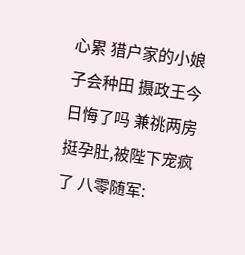心累 猎户家的小娘子会种田 摄政王今日悔了吗 兼祧两房挺孕肚,被陛下宠疯了 八零随军: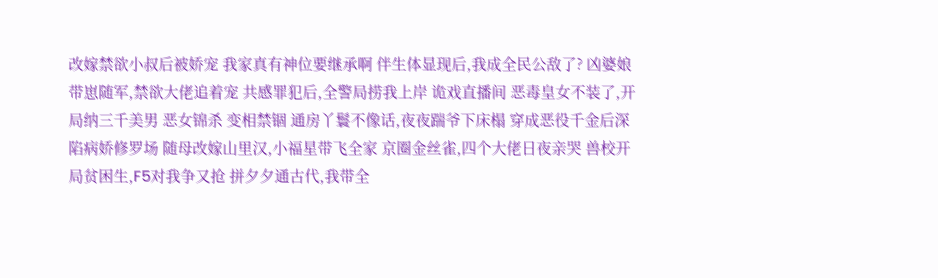改嫁禁欲小叔后被娇宠 我家真有神位要继承啊 伴生体显现后,我成全民公敌了? 凶婆娘带崽随军,禁欲大佬追着宠 共感罪犯后,全警局捞我上岸 诡戏直播间 恶毒皇女不装了,开局纳三千美男 恶女锦杀 变相禁锢 通房丫鬟不像话,夜夜踹爷下床榻 穿成恶役千金后深陷病娇修罗场 随母改嫁山里汉,小福星带飞全家 京圈金丝雀,四个大佬日夜亲哭 兽校开局贫困生,F5对我争又抢 拼夕夕通古代,我带全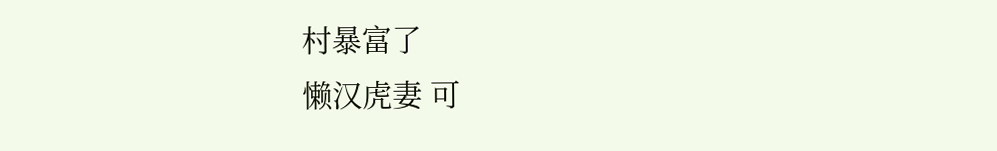村暴富了
懒汉虎妻 可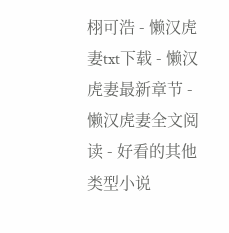栩可浩 - 懒汉虎妻txt下载 - 懒汉虎妻最新章节 - 懒汉虎妻全文阅读 - 好看的其他类型小说